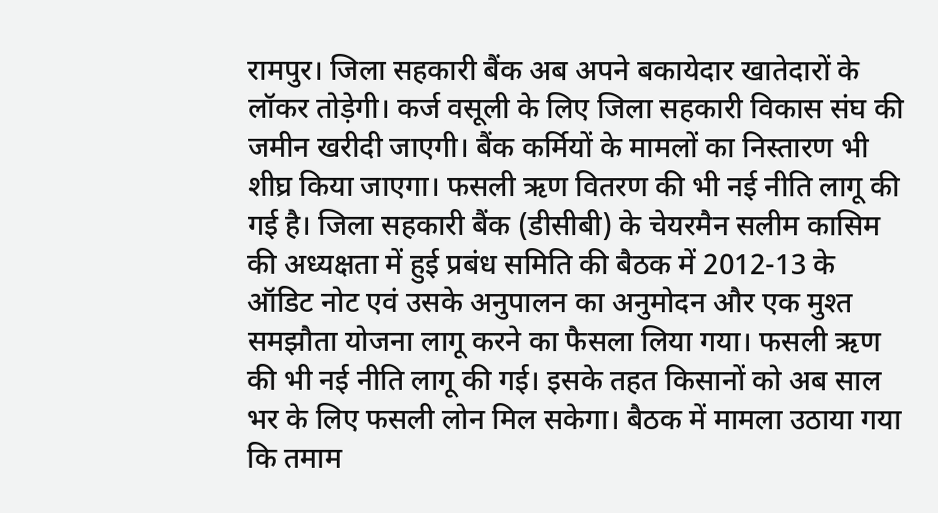रामपुर। जिला सहकारी बैंक अब अपने बकायेदार खातेदारों के लॉकर तोड़ेगी। कर्ज वसूली के लिए जिला सहकारी विकास संघ की जमीन खरीदी जाएगी। बैंक कर्मियों के मामलों का निस्तारण भी शीघ्र किया जाएगा। फसली ऋण वितरण की भी नई नीति लागू की गई है। जिला सहकारी बैंक (डीसीबी) के चेयरमैन सलीम कासिम की अध्यक्षता में हुई प्रबंध समिति की बैठक में 2012-13 के ऑडिट नोट एवं उसके अनुपालन का अनुमोदन और एक मुश्त समझौता योजना लागू करने का फैसला लिया गया। फसली ऋण की भी नई नीति लागू की गई। इसके तहत किसानों को अब साल भर के लिए फसली लोन मिल सकेगा। बैठक में मामला उठाया गया कि तमाम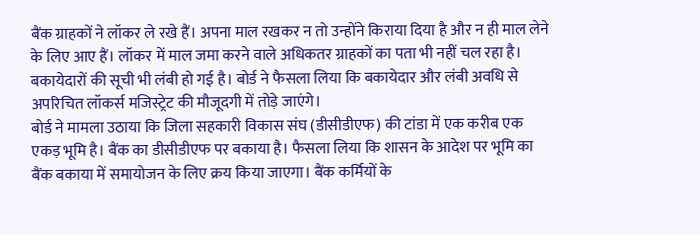बैंक ग्राहकों ने लॉकर ले रखे हैं। अपना माल रखकर न तो उन्होंने किराया दिया है और न ही माल लेने के लिए आए हैं। लॉकर में माल जमा करने वाले अधिकतर ग्राहकों का पता भी नहीं चल रहा है। बकायेदारों की सूची भी लंबी हो गई है। बोर्ड ने फैसला लिया कि बकायेदार और लंबी अवधि से अपरिचित लॉकर्स मजिस्ट्रेट की मौजूदगी में तोड़े जाएंगे।
बोर्ड ने मामला उठाया कि जिला सहकारी विकास संघ (डीसीडीएफ) की टांडा में एक करीब एक एकड़ भूमि है। बैंक का डीसीडीएफ पर बकाया है। फैसला लिया कि शासन के आदेश पर भूमि का बैंक बकाया में समायोजन के लिए क्रय किया जाएगा। बैंक कर्मियों के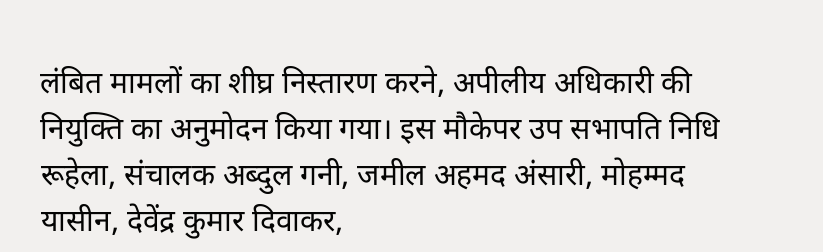लंबित मामलों का शीघ्र निस्तारण करने, अपीलीय अधिकारी की नियुक्ति का अनुमोदन किया गया। इस मौकेपर उप सभापति निधि रूहेला, संचालक अब्दुल गनी, जमील अहमद अंसारी, मोहम्मद यासीन, देवेंद्र कुमार दिवाकर,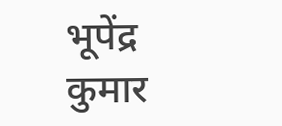भूपेंद्र कुमार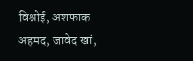विश्नोई, अशफाक अहमद, जावेद खां,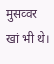मुसव्वर खां भी थे।